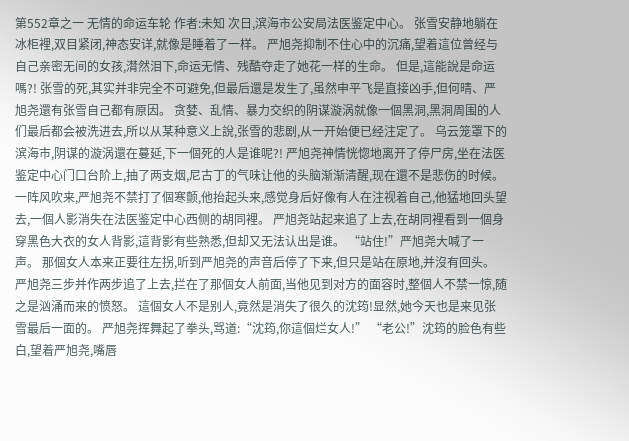第552章之一 无情的命运车轮 作者:未知 次日,滨海市公安局法医鉴定中心。 张雪安静地躺在冰柜裡,双目紧闭,神态安详,就像是睡着了一样。 严旭尧抑制不住心中的沉痛,望着這位曾经与自己亲密无间的女孩,潸然泪下,命运无情、残酷夺走了她花一样的生命。 但是,這能說是命运嗎?! 张雪的死,其实并非完全不可避免,但最后還是发生了,虽然申平飞是直接凶手,但何晴、严旭尧還有张雪自己都有原因。 贪婪、乱情、暴力交织的阴谋漩涡就像一個黑洞,黑洞周围的人们最后都会被洗进去,所以从某种意义上說,张雪的悲剧,从一开始便已经注定了。 乌云笼罩下的滨海市,阴谋的漩涡還在蔓延,下一個死的人是谁呢?! 严旭尧神情恍惚地离开了停尸房,坐在法医鉴定中心门口台阶上,抽了两支烟,尼古丁的气味让他的头脑渐渐清醒,现在還不是悲伤的时候。 一阵风吹来,严旭尧不禁打了個寒颤,他抬起头来,感觉身后好像有人在注视着自己,他猛地回头望去,一個人影消失在法医鉴定中心西侧的胡同裡。 严旭尧站起来追了上去,在胡同裡看到一個身穿黑色大衣的女人背影,這背影有些熟悉,但却又无法认出是谁。 “站住!”严旭尧大喊了一声。 那個女人本来正要往左拐,听到严旭尧的声音后停了下来,但只是站在原地,并沒有回头。 严旭尧三步并作两步追了上去,拦在了那個女人前面,当他见到对方的面容时,整個人不禁一惊,随之是汹涌而来的愤怒。 這個女人不是别人,竟然是消失了很久的沈筠!显然,她今天也是来见张雪最后一面的。 严旭尧挥舞起了拳头,骂道:“沈筠,你這個烂女人!” “老公!”沈筠的脸色有些白,望着严旭尧,嘴唇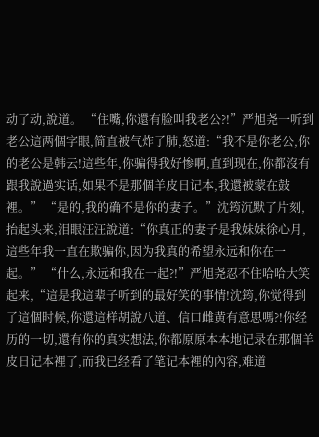动了动,說道。 “住嘴,你還有脸叫我老公?!”严旭尧一听到老公這两個字眼,简直被气炸了肺,怒道:“我不是你老公,你的老公是韩云!這些年,你骗得我好惨啊,直到现在,你都沒有跟我說過实话,如果不是那個羊皮日记本,我還被蒙在鼓裡。” “是的,我的确不是你的妻子。”沈筠沉默了片刻,抬起头来,泪眼汪汪說道:“你真正的妻子是我妹妹徐心月,這些年我一直在欺骗你,因为我真的希望永远和你在一起。” “什么,永远和我在一起?!”严旭尧忍不住哈哈大笑起来,“這是我這辈子听到的最好笑的事情!沈筠,你觉得到了這個时候,你還這样胡說八道、信口雌黄有意思嗎?!你经历的一切,還有你的真实想法,你都原原本本地记录在那個羊皮日记本裡了,而我已经看了笔记本裡的內容,难道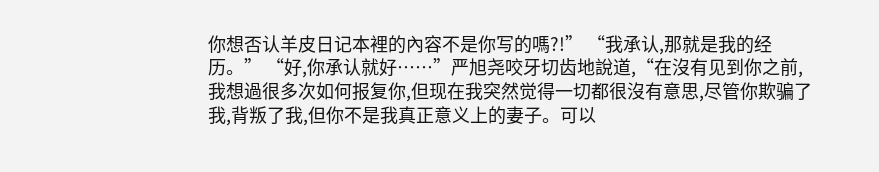你想否认羊皮日记本裡的內容不是你写的嗎?!” “我承认,那就是我的经历。” “好,你承认就好……”严旭尧咬牙切齿地說道,“在沒有见到你之前,我想過很多次如何报复你,但现在我突然觉得一切都很沒有意思,尽管你欺骗了我,背叛了我,但你不是我真正意义上的妻子。可以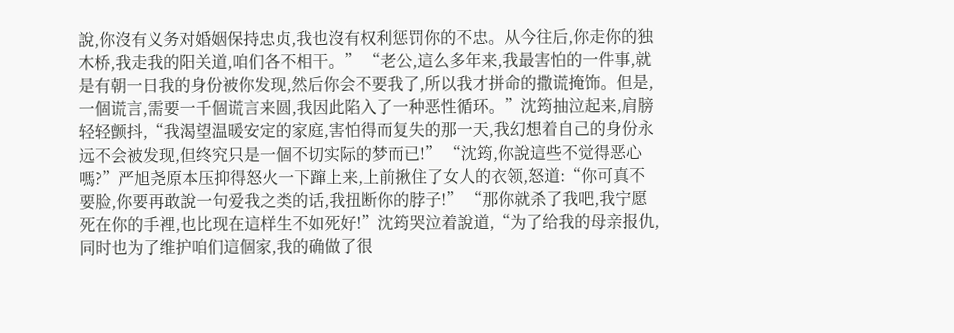說,你沒有义务对婚姻保持忠贞,我也沒有权利惩罚你的不忠。从今往后,你走你的独木桥,我走我的阳关道,咱们各不相干。” “老公,這么多年来,我最害怕的一件事,就是有朝一日我的身份被你发现,然后你会不要我了,所以我才拼命的撒谎掩饰。但是,一個谎言,需要一千個谎言来圆,我因此陷入了一种恶性循环。”沈筠抽泣起来,肩膀轻轻颤抖,“我渴望温暖安定的家庭,害怕得而复失的那一天,我幻想着自己的身份永远不会被发现,但终究只是一個不切实际的梦而已!” “沈筠,你說這些不觉得恶心嗎?”严旭尧原本压抑得怒火一下蹿上来,上前揪住了女人的衣领,怒道:“你可真不要脸,你要再敢說一句爱我之类的话,我扭断你的脖子!” “那你就杀了我吧,我宁愿死在你的手裡,也比现在這样生不如死好!”沈筠哭泣着說道,“为了给我的母亲报仇,同时也为了维护咱们這個家,我的确做了很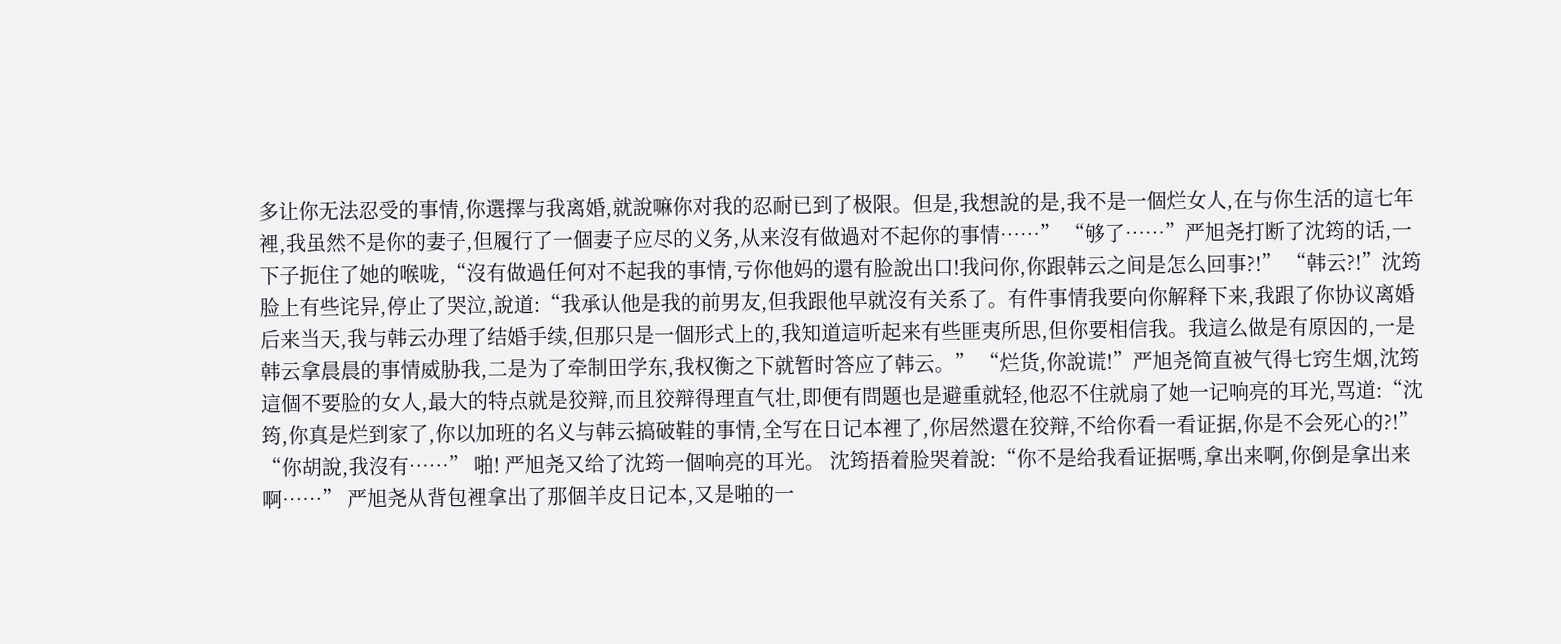多让你无法忍受的事情,你選擇与我离婚,就說嘛你对我的忍耐已到了极限。但是,我想說的是,我不是一個烂女人,在与你生活的這七年裡,我虽然不是你的妻子,但履行了一個妻子应尽的义务,从来沒有做過对不起你的事情……” “够了……”严旭尧打断了沈筠的话,一下子扼住了她的喉咙,“沒有做過任何对不起我的事情,亏你他妈的還有脸說出口!我问你,你跟韩云之间是怎么回事?!” “韩云?!”沈筠脸上有些诧异,停止了哭泣,說道:“我承认他是我的前男友,但我跟他早就沒有关系了。有件事情我要向你解释下来,我跟了你协议离婚后来当天,我与韩云办理了结婚手续,但那只是一個形式上的,我知道這听起来有些匪夷所思,但你要相信我。我這么做是有原因的,一是韩云拿晨晨的事情威胁我,二是为了牵制田学东,我权衡之下就暂时答应了韩云。” “烂货,你說谎!”严旭尧简直被气得七窍生烟,沈筠這個不要脸的女人,最大的特点就是狡辩,而且狡辩得理直气壮,即便有問題也是避重就轻,他忍不住就扇了她一记响亮的耳光,骂道:“沈筠,你真是烂到家了,你以加班的名义与韩云搞破鞋的事情,全写在日记本裡了,你居然還在狡辩,不给你看一看证据,你是不会死心的?!” “你胡說,我沒有……” 啪! 严旭尧又给了沈筠一個响亮的耳光。 沈筠捂着脸哭着說:“你不是给我看证据嗎,拿出来啊,你倒是拿出来啊……” 严旭尧从背包裡拿出了那個羊皮日记本,又是啪的一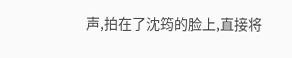声,拍在了沈筠的脸上,直接将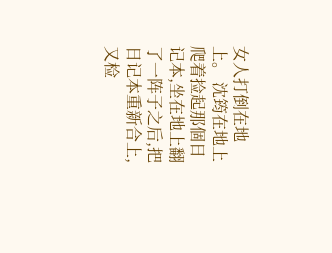女人打倒在地上。 沈筠在地上爬着捡起那個日记本,坐在地上翻了一阵子之后,把日记本重新合上,又检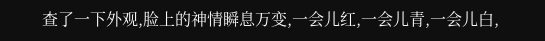查了一下外观,脸上的神情瞬息万变,一会儿红,一会儿青,一会儿白,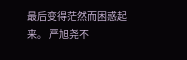最后变得茫然而困惑起来。 严旭尧不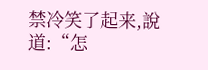禁冷笑了起来,說道:“怎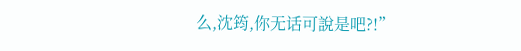么,沈筠,你无话可說是吧?!”